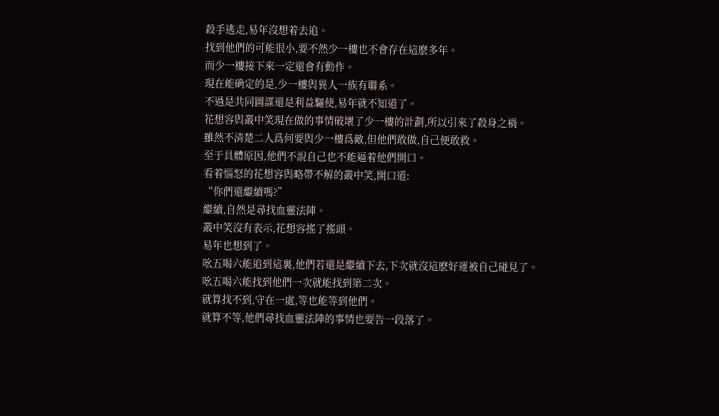殺手逃走,易年沒想着去追。
找到他們的可能很小,要不然少一樓也不會存在這麽多年。
而少一樓接下來一定還會有動作。
現在能确定的是,少一樓與異人一族有聯系。
不過是共同圖謀還是利益驅使,易年就不知道了。
花想容與叢中笑現在做的事情破壞了少一樓的計劃,所以引來了殺身之禍。
雖然不清楚二人爲何要與少一樓爲敵,但他們敢做,自己便敢救。
至于具體原因,他們不說自己也不能逼着他們開口。
看着惱怒的花想容與略帶不解的叢中笑,開口道:
“你們還繼續嗎?”
繼續,自然是尋找血靈法陣。
叢中笑沒有表示,花想容搖了搖頭。
易年也想到了。
吆五喝六能追到這裏,他們若還是繼續下去,下次就沒這麽好運被自己碰見了。
吆五喝六能找到他們一次就能找到第二次。
就算找不到,守在一處,等也能等到他們。
就算不等,他們尋找血靈法陣的事情也要告一段落了。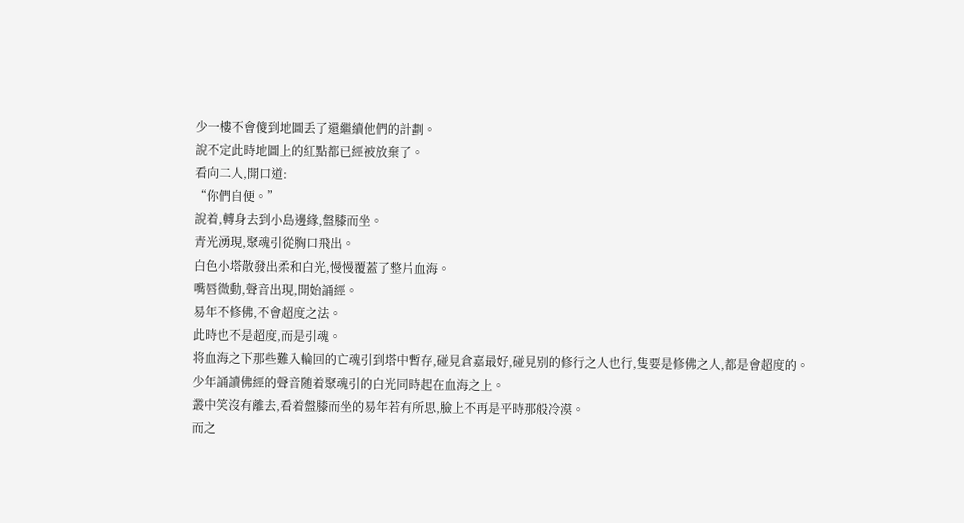少一樓不會傻到地圖丢了還繼續他們的計劃。
說不定此時地圖上的紅點都已經被放棄了。
看向二人,開口道:
“你們自便。”
說着,轉身去到小島邊緣,盤膝而坐。
青光湧現,聚魂引從胸口飛出。
白色小塔散發出柔和白光,慢慢覆蓋了整片血海。
嘴唇微動,聲音出現,開始誦經。
易年不修佛,不會超度之法。
此時也不是超度,而是引魂。
将血海之下那些難入輪回的亡魂引到塔中暫存,碰見倉嘉最好,碰見别的修行之人也行,隻要是修佛之人,都是會超度的。
少年誦讀佛經的聲音随着聚魂引的白光同時起在血海之上。
叢中笑沒有離去,看着盤膝而坐的易年若有所思,臉上不再是平時那般冷漠。
而之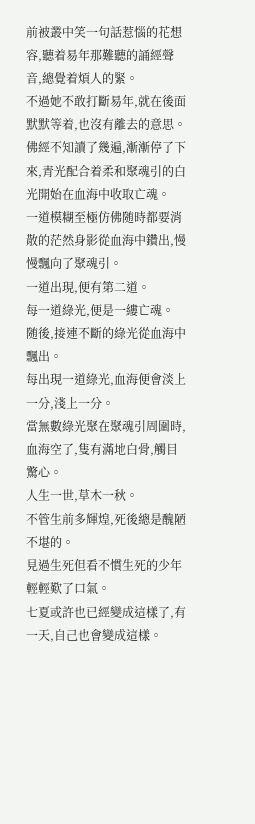前被叢中笑一句話惹惱的花想容,聽着易年那難聽的誦經聲音,總覺着煩人的緊。
不過她不敢打斷易年,就在後面默默等着,也沒有離去的意思。
佛經不知讀了幾遍,漸漸停了下來,青光配合着柔和聚魂引的白光開始在血海中收取亡魂。
一道模糊至極仿佛随時都要消散的茫然身影從血海中鑽出,慢慢飄向了聚魂引。
一道出現,便有第二道。
每一道綠光,便是一縷亡魂。
随後,接連不斷的綠光從血海中飄出。
每出現一道綠光,血海便會淡上一分,淺上一分。
當無數綠光聚在聚魂引周圍時,血海空了,隻有滿地白骨,觸目驚心。
人生一世,草木一秋。
不管生前多輝煌,死後總是醜陋不堪的。
見過生死但看不慣生死的少年輕輕歎了口氣。
七夏或許也已經變成這樣了,有一天,自己也會變成這樣。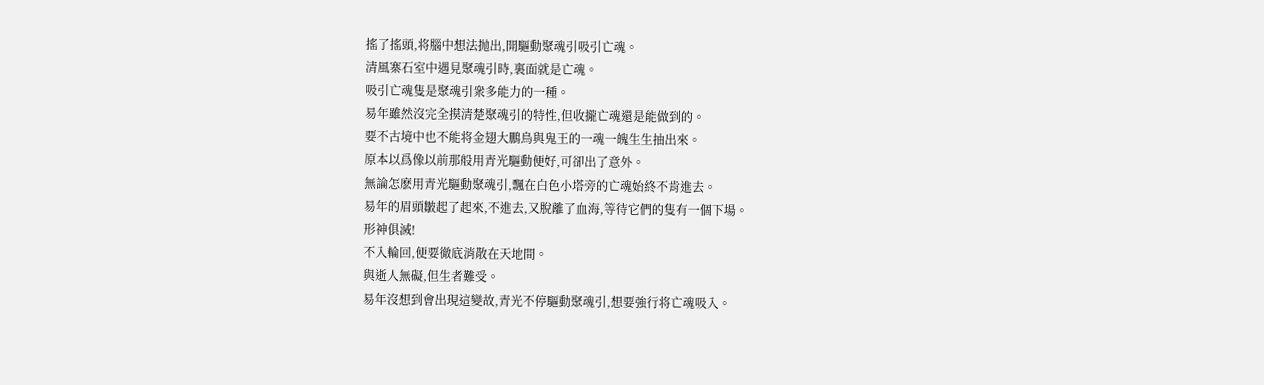搖了搖頭,将腦中想法抛出,開驅動聚魂引吸引亡魂。
清風寨石室中遇見聚魂引時,裏面就是亡魂。
吸引亡魂隻是聚魂引衆多能力的一種。
易年雖然沒完全摸清楚聚魂引的特性,但收攏亡魂還是能做到的。
要不古境中也不能将金翅大鵬鳥與鬼王的一魂一魄生生抽出來。
原本以爲像以前那般用青光驅動便好,可卻出了意外。
無論怎麽用青光驅動聚魂引,飄在白色小塔旁的亡魂始終不肯進去。
易年的眉頭皺起了起來,不進去,又脫離了血海,等待它們的隻有一個下場。
形神俱滅!
不入輪回,便要徹底消散在天地間。
與逝人無礙,但生者難受。
易年沒想到會出現這變故,青光不停驅動聚魂引,想要強行将亡魂吸入。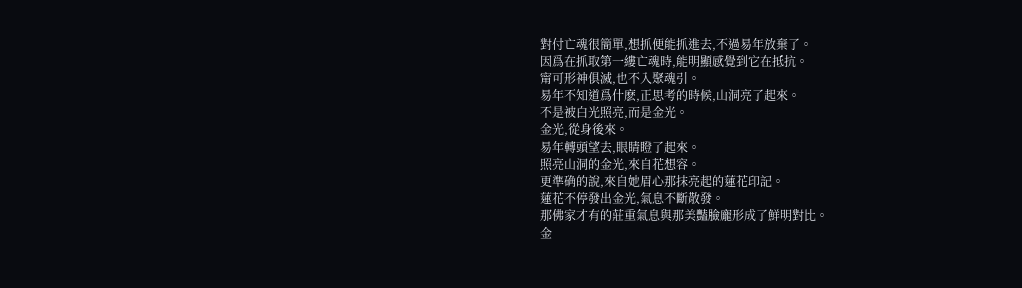對付亡魂很簡單,想抓便能抓進去,不過易年放棄了。
因爲在抓取第一縷亡魂時,能明顯感覺到它在抵抗。
甯可形神俱滅,也不入聚魂引。
易年不知道爲什麽,正思考的時候,山洞亮了起來。
不是被白光照亮,而是金光。
金光,從身後來。
易年轉頭望去,眼睛瞪了起來。
照亮山洞的金光,來自花想容。
更準确的說,來自她眉心那抹亮起的蓮花印記。
蓮花不停發出金光,氣息不斷散發。
那佛家才有的莊重氣息與那美豔臉龐形成了鮮明對比。
金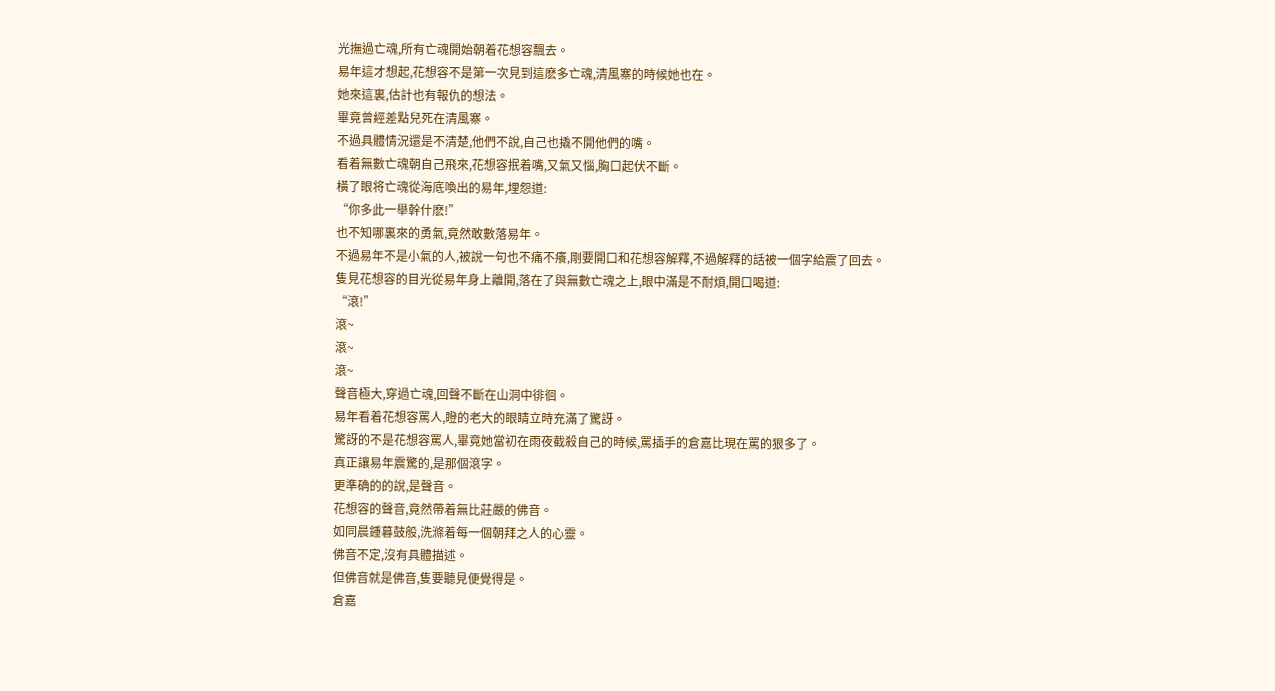光撫過亡魂,所有亡魂開始朝着花想容飄去。
易年這才想起,花想容不是第一次見到這麽多亡魂,清風寨的時候她也在。
她來這裏,估計也有報仇的想法。
畢竟曾經差點兒死在清風寨。
不過具體情況還是不清楚,他們不說,自己也撬不開他們的嘴。
看着無數亡魂朝自己飛來,花想容抿着嘴,又氣又惱,胸口起伏不斷。
橫了眼将亡魂從海底喚出的易年,埋怨道:
“你多此一舉幹什麽!”
也不知哪裏來的勇氣,竟然敢數落易年。
不過易年不是小氣的人,被說一句也不痛不癢,剛要開口和花想容解釋,不過解釋的話被一個字給震了回去。
隻見花想容的目光從易年身上離開,落在了與無數亡魂之上,眼中滿是不耐煩,開口喝道:
“滾!”
滾~
滾~
滾~
聲音極大,穿過亡魂,回聲不斷在山洞中徘徊。
易年看着花想容罵人,瞪的老大的眼睛立時充滿了驚訝。
驚訝的不是花想容罵人,畢竟她當初在雨夜截殺自己的時候,罵插手的倉嘉比現在罵的狠多了。
真正讓易年震驚的,是那個滾字。
更準确的的說,是聲音。
花想容的聲音,竟然帶着無比莊嚴的佛音。
如同晨鍾暮鼓般,洗滌着每一個朝拜之人的心靈。
佛音不定,沒有具體描述。
但佛音就是佛音,隻要聽見便覺得是。
倉嘉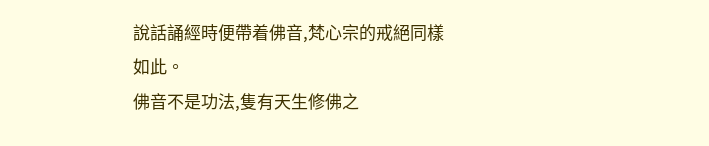說話誦經時便帶着佛音,梵心宗的戒絕同樣如此。
佛音不是功法,隻有天生修佛之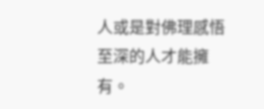人或是對佛理感悟至深的人才能擁有。